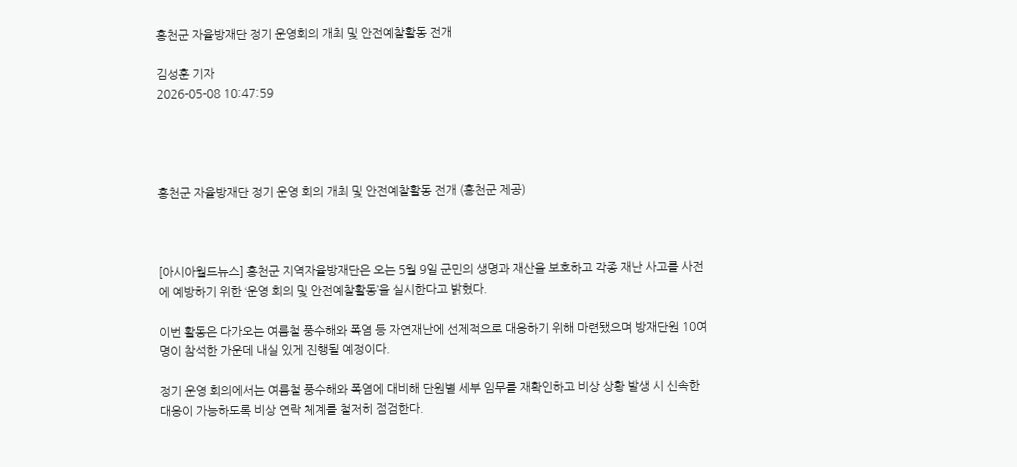홍천군 자율방재단 정기 운영회의 개최 및 안전예찰활동 전개

김성훈 기자
2026-05-08 10:47:59




홍천군 자율방재단 정기 운영 회의 개최 및 안전예찰활동 전개 (홍천군 제공)



[아시아월드뉴스] 홍천군 지역자율방재단은 오는 5월 9일 군민의 생명과 재산을 보호하고 각종 재난 사고를 사전에 예방하기 위한 ‘운영 회의 및 안전예찰활동’을 실시한다고 밝혔다.

이번 활동은 다가오는 여름철 풍수해와 폭염 등 자연재난에 선제적으로 대응하기 위해 마련됐으며 방재단원 10여명이 참석한 가운데 내실 있게 진행될 예정이다.

정기 운영 회의에서는 여름철 풍수해와 폭염에 대비해 단원별 세부 임무를 재확인하고 비상 상황 발생 시 신속한 대응이 가능하도록 비상 연락 체계를 철저히 점검한다.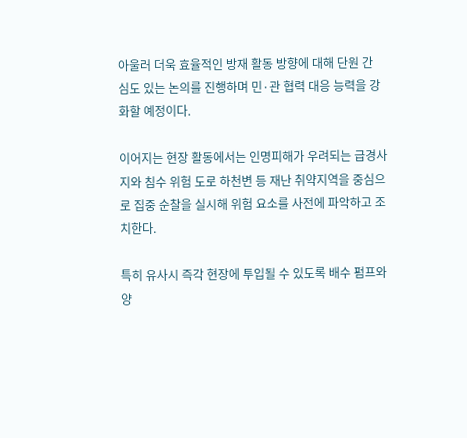아울러 더욱 효율적인 방재 활동 방향에 대해 단원 간 심도 있는 논의를 진행하며 민·관 협력 대응 능력을 강화할 예정이다.

이어지는 현장 활동에서는 인명피해가 우려되는 급경사지와 침수 위험 도로 하천변 등 재난 취약지역을 중심으로 집중 순찰을 실시해 위험 요소를 사전에 파악하고 조치한다.

특히 유사시 즉각 현장에 투입될 수 있도록 배수 펌프와 양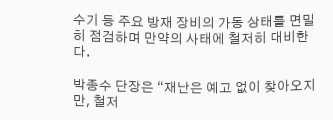수기 등 주요 방재 장비의 가동 상태를 면밀히 점검하며 만약의 사태에 철저히 대비한다.

박종수 단장은 “재난은 예고 없이 찾아오지만, 철저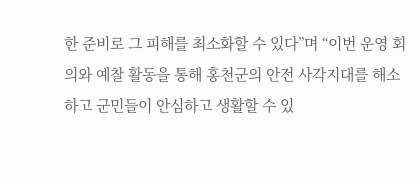한 준비로 그 피해를 최소화할 수 있다”며 “이번 운영 회의와 예찰 활동을 통해 홍천군의 안전 사각지대를 해소하고 군민들이 안심하고 생활할 수 있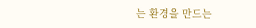는 환경을 만드는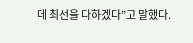데 최선을 다하겠다”고 말했다.